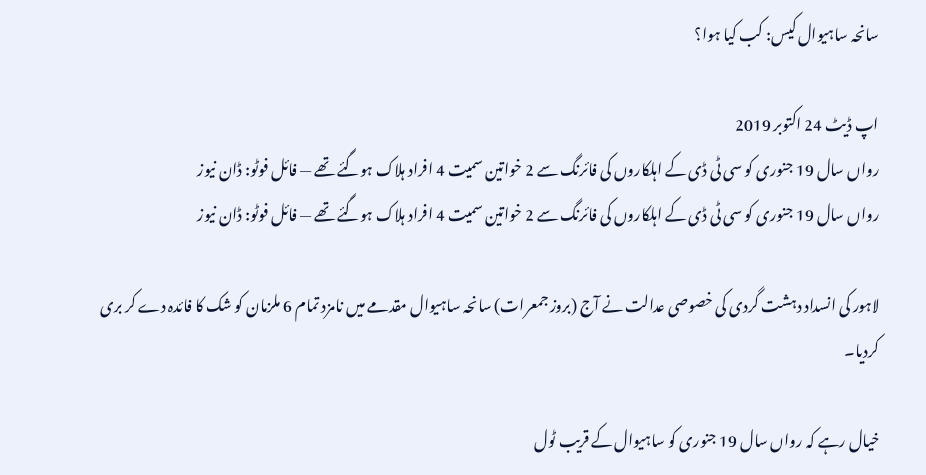سانحہ ساہیوال کیس: کب کیا ہوا؟

اپ ڈیٹ 24 اکتوبر 2019
رواں سال 19 جنوری کو سی ٹی ڈی کے اہلکاروں کی فائرنگ سے 2 خواتین سمیت 4 افراد ہلاک ہوگئے تھے — فائل فوٹو: ڈان نیوز
رواں سال 19 جنوری کو سی ٹی ڈی کے اہلکاروں کی فائرنگ سے 2 خواتین سمیت 4 افراد ہلاک ہوگئے تھے — فائل فوٹو: ڈان نیوز

لاہور کی انسداد دہشت گردی کی خصوصی عدالت نے آج (بروز جمعرات) سانحہ ساہیوال مقدمے میں نامزد تمام 6 ملزمان کو شک کا فائدہ دے کر بری کردیا۔

خیال رہے کہ رواں سال 19 جنوری کو ساہیوال کے قریب ٹول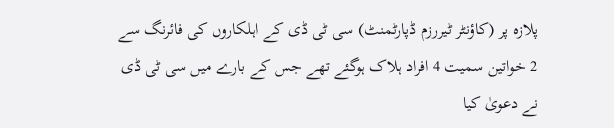پلازہ پر (کاؤنٹر ٹیررزم ڈپارٹمنٹ) سی ٹی ڈی کے اہلکاروں کی فائرنگ سے 2 خواتین سمیت 4 افراد ہلاک ہوگئے تھے جس کے بارے میں سی ٹی ڈی نے دعویٰ کیا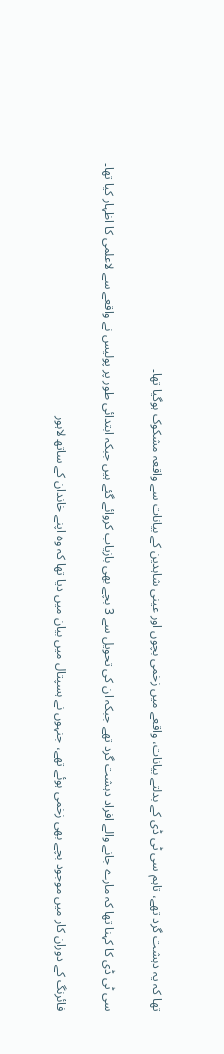تھا کہ یہ دہشت گرد تھے، تاہم سی ٹی ڈی کے بدلتے بیانات، واقعے میں زخمی بچوں اور عینی شاہدین کے بیانات سے واقعہ مشکوک ہوگیا تھا۔

سی ٹی ڈی کا کہنا تھا کہ مارے جانے والے افراد دہشت گرد تھے جبکہ ان کی تحویل سے 3 بچے بھی بازیاب کروائے گئے ہیں جبکہ ابتدائی طور پر پولیس نے واقعے سے لاعلمی کا اظہار کیا تھا۔

فائرنگ کے دوران کار میں موجود بچے بھی زخمی ہوئے تھے، جنہوں نے ہسپتال میں بیان میں دیا تھا کہ وہ اپنے خاندان کے ساتھ لاہور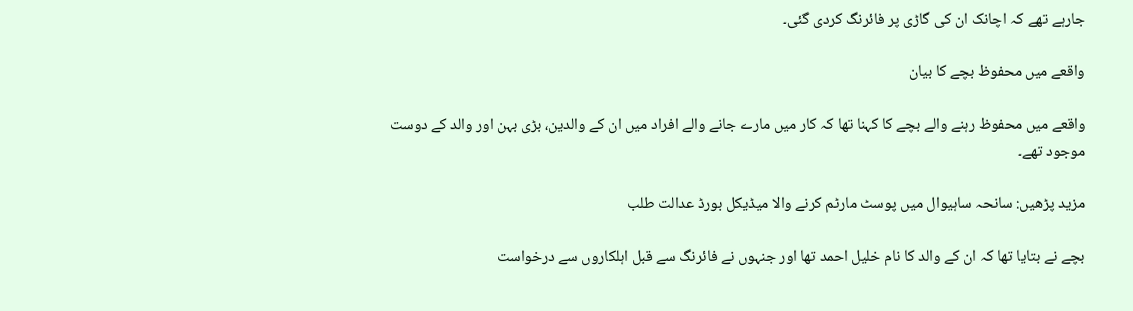جارہے تھے کہ اچانک ان کی گاڑی پر فائرنگ کردی گئی۔

واقعے میں محفوظ بچے کا بیان

واقعے میں محفوظ رہنے والے بچے کا کہنا تھا کہ کار میں مارے جانے والے افراد میں ان کے والدین، بڑی بہن اور والد کے دوست موجود تھے۔

مزید پڑھیں: سانحہ ساہیوال میں پوسٹ مارٹم کرنے والا میڈیکل بورڈ عدالت طلب

بچے نے بتایا تھا کہ ان کے والد کا نام خلیل احمد تھا اور جنہوں نے فائرنگ سے قبل اہلکاروں سے درخواست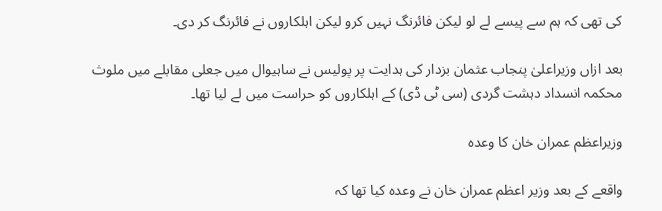کی تھی کہ ہم سے پیسے لے لو لیکن فائرنگ نہیں کرو لیکن اہلکاروں نے فائرنگ کر دی۔

بعد ازاں وزیراعلیٰ پنجاب عثمان بزدار کی ہدایت پر پولیس نے ساہیوال میں جعلی مقابلے میں ملوث محکمہ انسداد دہشت گردی (سی ٹی ڈی) کے اہلکاروں کو حراست میں لے لیا تھا۔

وزیراعظم عمران خان کا وعدہ

واقعے کے بعد وزیر اعظم عمران خان نے وعدہ کیا تھا کہ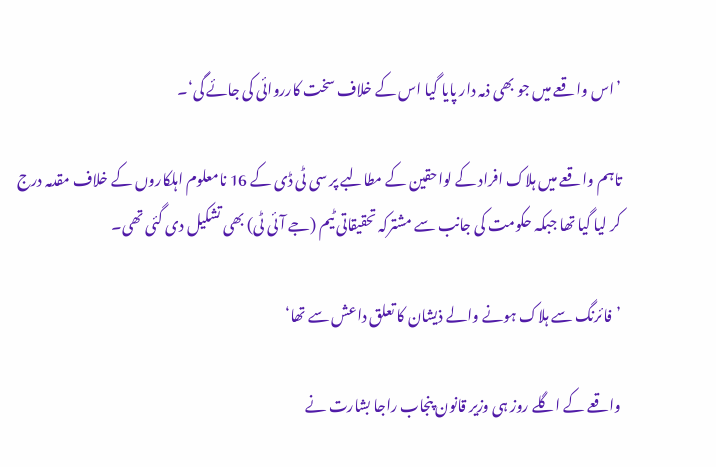’اس واقعے میں جو بھی ذمہ دار پایا گیا اس کے خلاف سخت کارروائی کی جائے گی‘۔

تاہم واقعے میں ہلاک افراد کے لواحقین کے مطالبے پر سی ٹی ڈی کے 16 نامعلوم اہلکاروں کے خلاف مقدمہ درج کر لیا گیا تھا جبکہ حکومت کی جانب سے مشترکہ تحقیقاتی ٹیم (جے آئی ٹی) بھی تشکیل دی گئی تھی۔

’فائرنگ سے ہلاک ہونے والے ذیشان کا تعلق داعش سے تھا‘

واقعے کے اگلے روز ہی وزیر قانون پنجاب راجا بشارت نے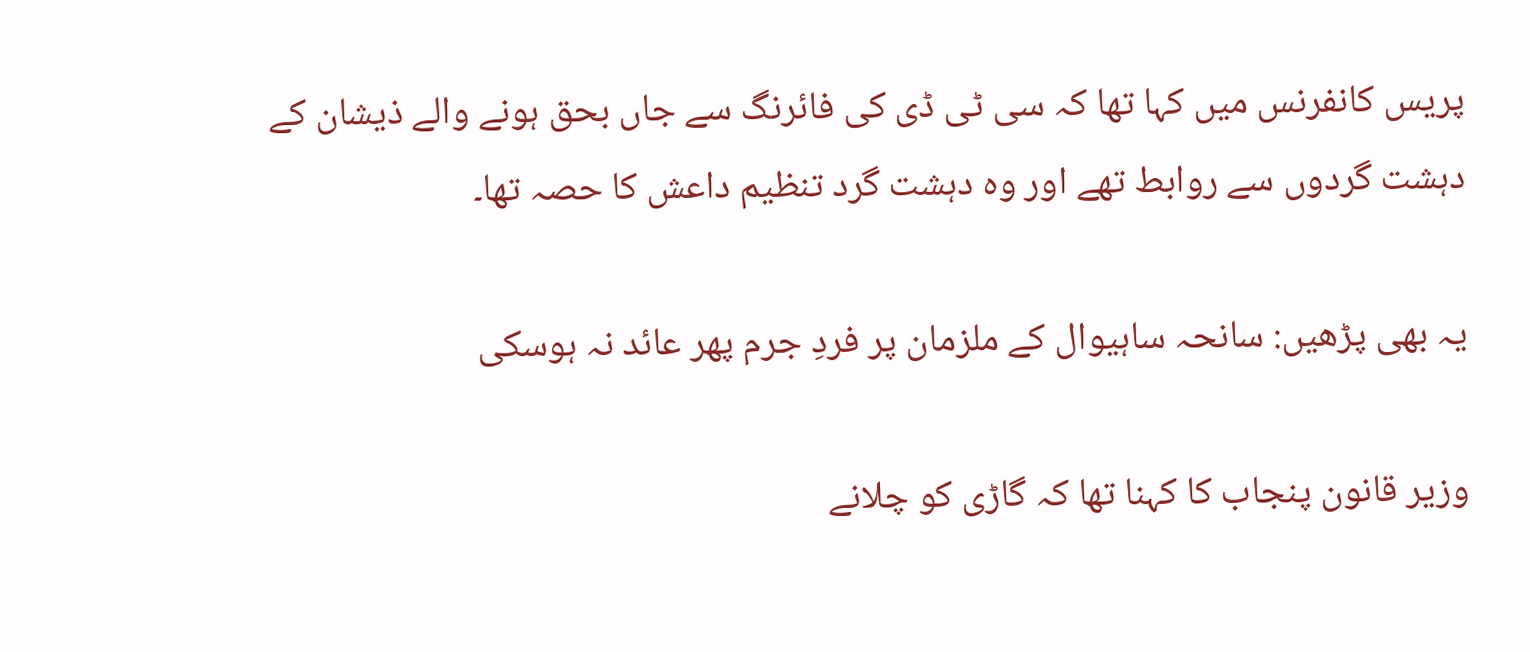پریس کانفرنس میں کہا تھا کہ سی ٹی ڈی کی فائرنگ سے جاں بحق ہونے والے ذیشان کے دہشت گردوں سے روابط تھے اور وہ دہشت گرد تنظیم داعش کا حصہ تھا۔

یہ بھی پڑھیں: سانحہ ساہیوال کے ملزمان پر فردِ جرم پھر عائد نہ ہوسکی

وزیر قانون پنجاب کا کہنا تھا کہ گاڑی کو چلانے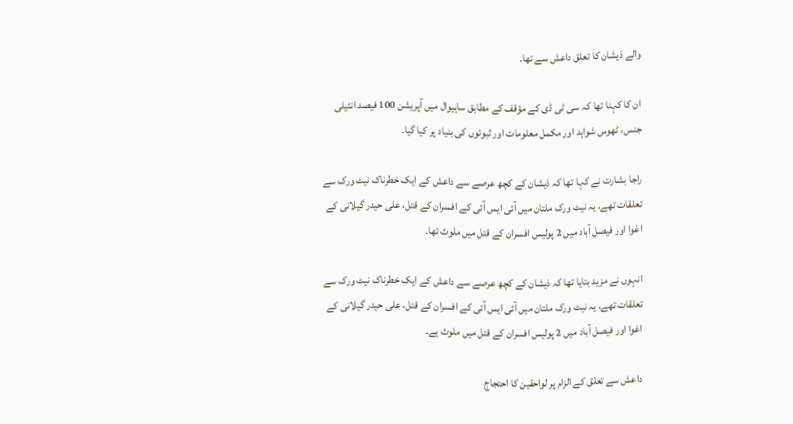والے ذیشان کا تعلق داعش سے تھا۔

ان کا کہنا تھا کہ سی ٹی ڈی کے مؤقف کے مطابق ساہیوال میں آپریشن 100 فیصد انٹیلی جنس، ٹھوس شواہد اور مکمل معلومات اور ثبوتوں کی بنیاد پر کیا گیا۔

راجا بشارت نے کہا تھا کہ ذیشان کے کچھ عرصے سے داعش کے ایک خطرناک نیٹ ورک سے تعلقات تھے، یہ نیٹ ورک ملتان میں آئی ایس آئی کے افسران کے قتل، علی حیدر گیلانی کے اغوا اور فیصل آباد میں 2 پولیس افسران کے قتل میں ملوث تھا۔

انہوں نے مزید بتایا تھا کہ ذیشان کے کچھ عرصے سے داعش کے ایک خطرناک نیٹ ورک سے تعلقات تھے، یہ نیٹ ورک ملتان میں آئی ایس آئی کے افسران کے قتل، علی حیدر گیلانی کے اغوا اور فیصل آباد میں 2 پولیس افسران کے قتل میں ملوث ہے۔

داعش سے تعلق کے الزام پر لواحقین کا احتجاج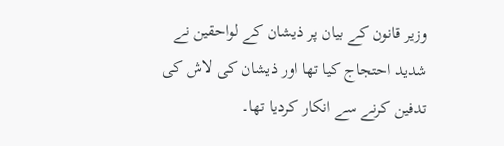وزیر قانون کے بیان پر ذیشان کے لواحقین نے شدید احتجاج کیا تھا اور ذیشان کی لاش کی تدفین کرنے سے انکار کردیا تھا۔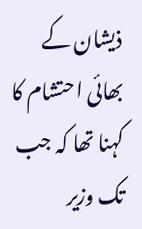ذیشان کے بھائی احتشام کا کہنا تھا کہ جب تک وزیر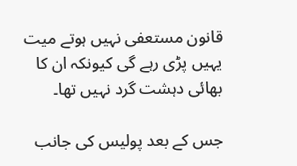قانون مستعفی نہیں ہوتے میت یہیں پڑی رہے گی کیونکہ ان کا بھائی دہشت گرد نہیں تھا۔

جس کے بعد پولیس کی جانب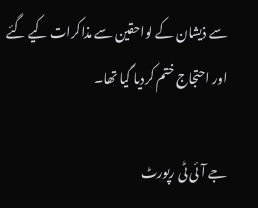سے ذیشان کے لواحقین سے مذاکرات کیے گئے اور احتجاج ختم کردیا گیا تھا۔

جے آئی ٹی رپورٹ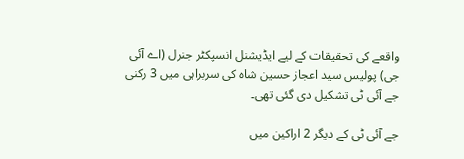واقعے کی تحقیقات کے لیے ایڈیشنل انسپکٹر جنرل (اے آئی جی) پولیس سید اعجاز حسین شاہ کی سربراہی میں 3 رکنی جے آئی ٹی تشکیل دی گئی تھی۔

جے آئی ٹی کے دیگر 2 اراکین میں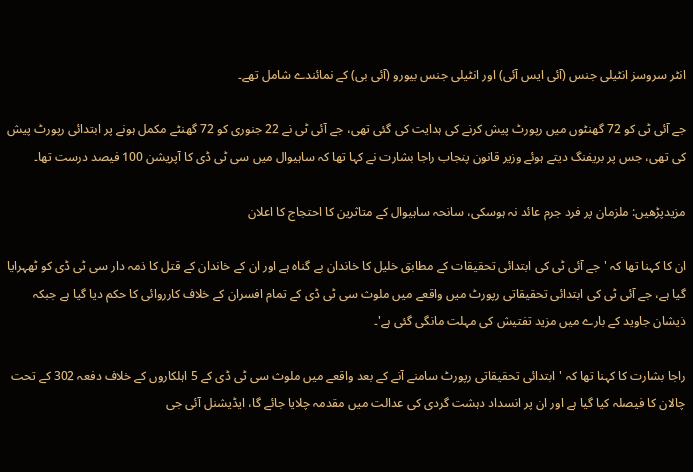انٹر سروسز انٹیلی جنس (آئی ایس آئی) اور انٹیلی جنس بیورو (آئی بی) کے نمائندے شامل تھے۔

جے آئی ٹی کو 72 گھنٹوں میں رپورٹ پیش کرنے کی ہدایت کی گئی تھی، جے آئی ٹی نے 22 جنوری کو 72 گھنٹے مکمل ہونے پر ابتدائی رپورٹ پیش کی تھی، جس پر بریفنگ دیتے ہوئے وزیر قانون پنجاب راجا بشارت نے کہا تھا کہ ساہیوال میں سی ٹی ڈی کا آپریشن 100 فیصد درست تھا۔

مزیدپڑھیں: ملزمان پر فرد جرم عائد نہ ہوسکی، سانحہ ساہیوال کے متاثرین کا احتجاج کا اعلان

ان کا کہنا تھا کہ 'جے آئی ٹی کی ابتدائی تحقیقات کے مطابق خلیل کا خاندان بے گناہ ہے اور ان کے خاندان کے قتل کا ذمہ دار سی ٹی ڈی کو ٹھہرایا گیا ہے، جے آئی ٹی کی ابتدائی تحقیقاتی رپورٹ میں واقعے میں ملوث سی ٹی ڈی کے تمام افسران کے خلاف کارروائی کا حکم دیا گیا ہے جبکہ ذیشان جاوید کے بارے میں مزید تفتیش کی مہلت مانگی گئی ہے'۔

راجا بشارت کا کہنا تھا کہ 'ابتدائی تحقیقاتی رپورٹ سامنے آنے کے بعد واقعے میں ملوث سی ٹی ڈی کے 5 اہلکاروں کے خلاف دفعہ 302 کے تحت چالان کا فیصلہ کیا گیا ہے اور ان پر انسداد دہشت گردی کی عدالت میں مقدمہ چلایا جائے گا، ایڈیشنل آئی جی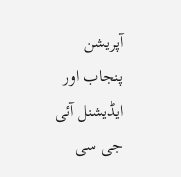آپریشن پنجاب اور ایڈیشنل آئی جی سی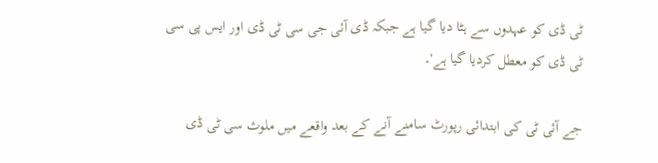ٹی ڈی کو عہدوں سے ہٹا دیا گیا ہے جبکہ ڈی آئی جی سی ٹی ڈی اور ایس پی سی ٹی ڈی کو معطل کردیا گیا ہے'۔

جے آئی ٹی کی ابتدائی رپورٹ سامنے آنے کے بعد واقعے میں ملوث سی ٹی ڈی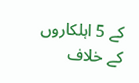کے 5 اہلکاروں کے خلاف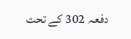دفعہ 302 کے تحت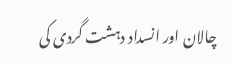چالان اور انسداد دہشت گردی کی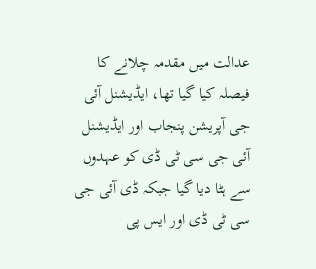عدالت میں مقدمہ چلانے کا فیصلہ کیا گیا تھا، ایڈیشنل آئی جی آپریشن پنجاب اور ایڈیشنل آئی جی سی ٹی ڈی کو عہدوں سے ہٹا دیا گیا جبکہ ڈی آئی جی سی ٹی ڈی اور ایس پی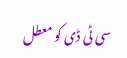سی ٹی ڈی کو معطل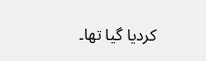کردیا گیا تھا۔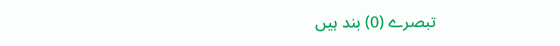تبصرے (0) بند ہیں